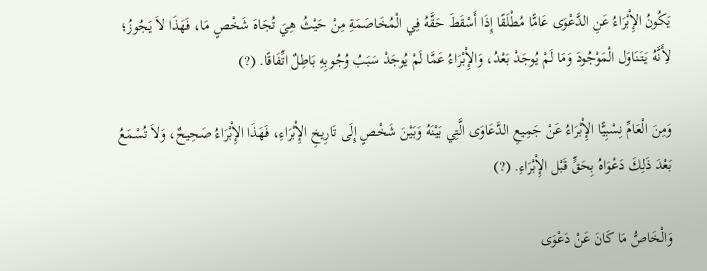يَكُونُ الإِْبْرَاءُ عَنِ الدَّعْوَى عَامًّا مُطْلَقًا إِذَا أَسْقَطَ حَقَّهُ فِي الْمُخَاصَمَةِ مِنْ حَيْثُ هِيَ تُجَاهَ شَخْصٍ مَا، فَهَذَا لاَ يَجُوزُ؛ لأَِنَّهُ يَتَنَاوَل الْمَوْجُودَ وَمَا لَمْ يُوجَدْ بَعْدُ، وَالإِْبْرَاءُ عَمَّا لَمْ يُوجَدْ سَبَبُ وُجُوبِهِ بَاطِلٌ اتِّفَاقًا. (?)

وَمِنَ الْعَامِّ نِسْبِيًّا الإِْبْرَاءُ عَنْ جَمِيعِ الدَّعَاوَى الَّتِي بَيْنَهُ وَبَيْنَ شَخْصٍ إِلَى تَارِيخِ الإِْبْرَاءِ، فَهَذَا الإِْبْرَاءُ صَحِيحٌ، وَلاَ تُسْمَعُ بَعْدَ ذَلِكَ دَعْوَاهُ بِحَقٍّ قَبْل الإِْبْرَاءِ. (?)

وَالْخَاصُّ مَا كَانَ عَنْ دَعْوَى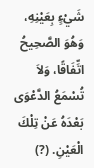شَيْءٍ بِعَيْنِهِ، وَهُوَ الصَّحِيحُ اتِّفَاقًا، وَلاَ تُسْمَعُ الدَّعْوَى بَعْدَهُ عَنْ تِلْكَ الْعَيْنِ. (?)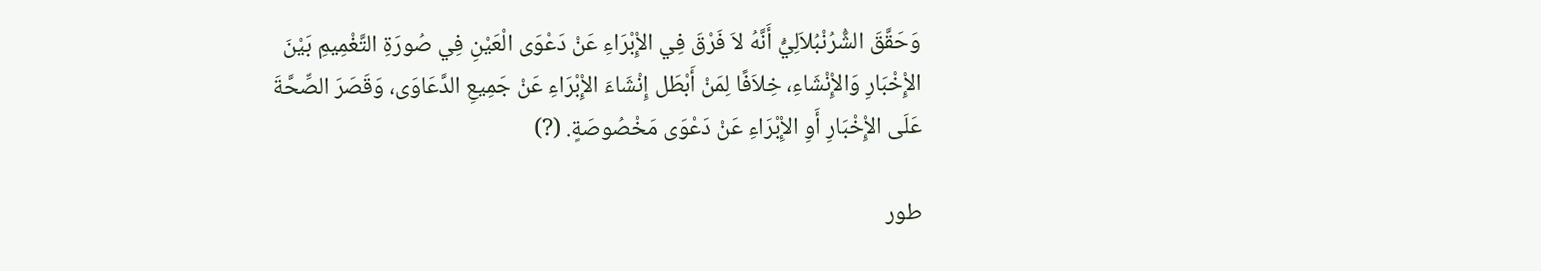وَحَقَّقَ الشُّرُنْبُلاَلِيُّ أَنَّهُ لاَ فَرْقَ فِي الإِْبْرَاءِ عَنْ دَعْوَى الْعَيْنِ فِي صُورَةِ التَّغْمِيمِ بَيْنَ الإِْخْبَارِ وَالإِْنْشَاءِ، خِلاَفًا لِمَنْ أَبْطَل إِنْشَاءَ الإِْبْرَاءِ عَنْ جَمِيعِ الدَّعَاوَى، وَقَصَرَ الصِّحَّةَ عَلَى الإِْخْبَارِ أَوِ الإِْبْرَاءِ عَنْ دَعْوَى مَخْصُوصَةٍ. (?)

طور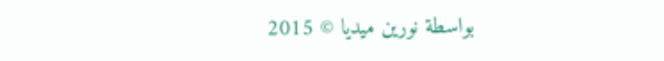بواسطة نورين ميديا © 2015